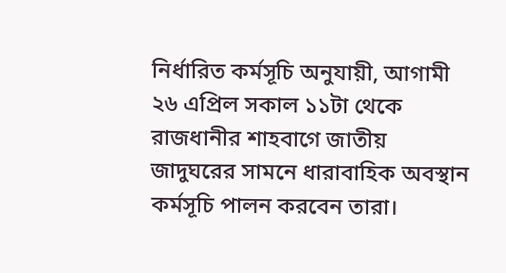নির্ধারিত কর্মসূচি অনুযায়ী, আগামী ২৬ এপ্রিল সকাল ১১টা থেকে রাজধানীর শাহবাগে জাতীয় জাদুঘরের সামনে ধারাবাহিক অবস্থান কর্মসূচি পালন করবেন তারা।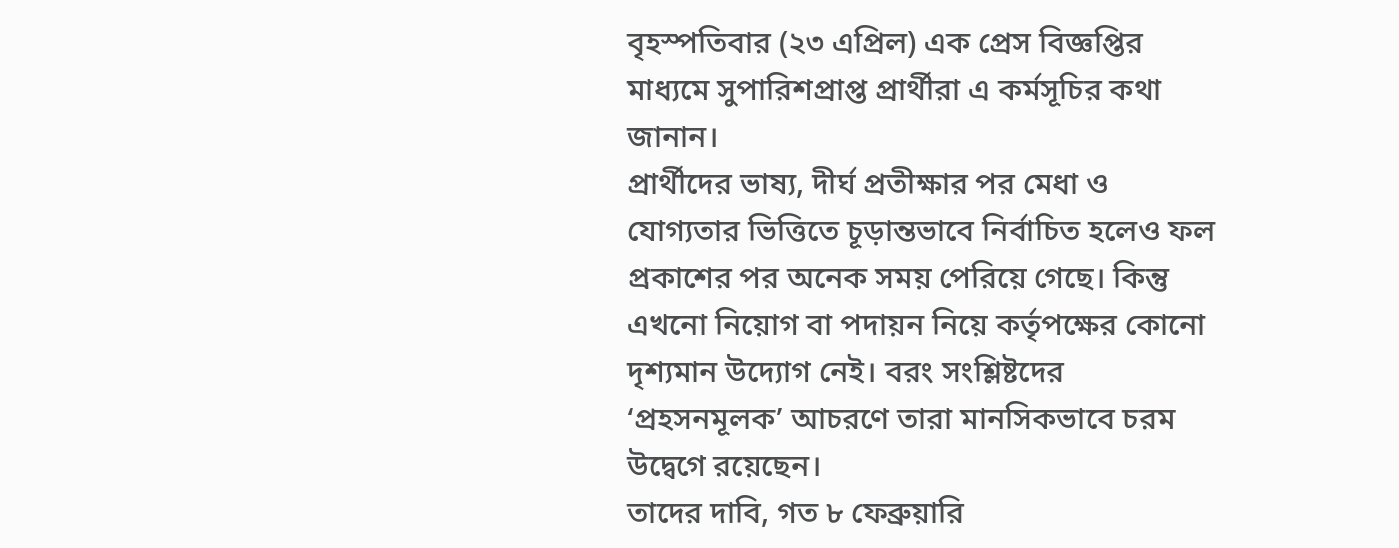বৃহস্পতিবার (২৩ এপ্রিল) এক প্রেস বিজ্ঞপ্তির মাধ্যমে সুপারিশপ্রাপ্ত প্রার্থীরা এ কর্মসূচির কথা জানান।
প্রার্থীদের ভাষ্য, দীর্ঘ প্রতীক্ষার পর মেধা ও যোগ্যতার ভিত্তিতে চূড়ান্তভাবে নির্বাচিত হলেও ফল প্রকাশের পর অনেক সময় পেরিয়ে গেছে। কিন্তু এখনো নিয়োগ বা পদায়ন নিয়ে কর্তৃপক্ষের কোনো দৃশ্যমান উদ্যোগ নেই। বরং সংশ্লিষ্টদের ‘প্রহসনমূলক’ আচরণে তারা মানসিকভাবে চরম উদ্বেগে রয়েছেন।
তাদের দাবি, গত ৮ ফেব্রুয়ারি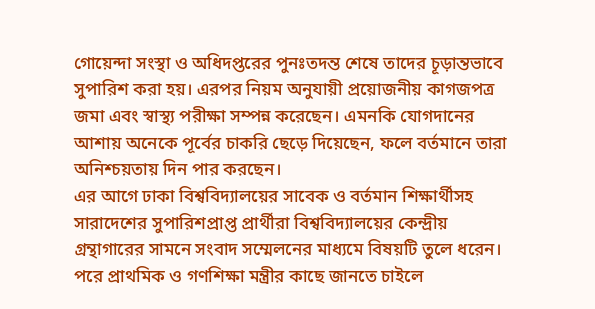গোয়েন্দা সংস্থা ও অধিদপ্তরের পুনঃতদন্ত শেষে তাদের চূড়ান্তভাবে সুপারিশ করা হয়। এরপর নিয়ম অনুযায়ী প্রয়োজনীয় কাগজপত্র জমা এবং স্বাস্থ্য পরীক্ষা সম্পন্ন করেছেন। এমনকি যোগদানের আশায় অনেকে পূর্বের চাকরি ছেড়ে দিয়েছেন, ফলে বর্তমানে তারা অনিশ্চয়তায় দিন পার করছেন।
এর আগে ঢাকা বিশ্ববিদ্যালয়ের সাবেক ও বর্তমান শিক্ষার্থীসহ সারাদেশের সুপারিশপ্রাপ্ত প্রার্থীরা বিশ্ববিদ্যালয়ের কেন্দ্রীয় গ্রন্থাগারের সামনে সংবাদ সম্মেলনের মাধ্যমে বিষয়টি তুলে ধরেন। পরে প্রাথমিক ও গণশিক্ষা মন্ত্রীর কাছে জানতে চাইলে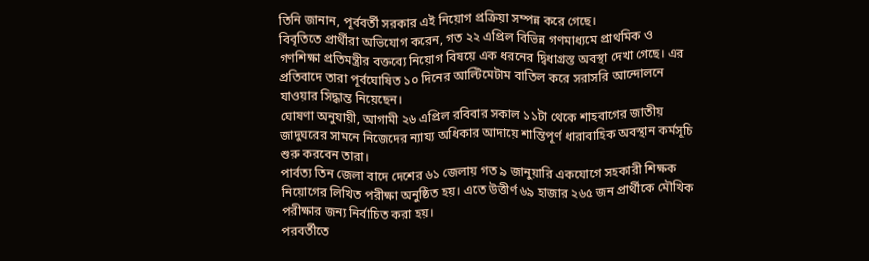তিনি জানান, পূর্ববর্তী সরকার এই নিয়োগ প্রক্রিয়া সম্পন্ন করে গেছে।
বিবৃতিতে প্রার্থীরা অভিযোগ করেন, গত ২২ এপ্রিল বিভিন্ন গণমাধ্যমে প্রাথমিক ও গণশিক্ষা প্রতিমন্ত্রীর বক্তব্যে নিয়োগ বিষয়ে এক ধরনের দ্বিধাগ্রস্ত অবস্থা দেখা গেছে। এর প্রতিবাদে তারা পূর্বঘোষিত ১০ দিনের আল্টিমেটাম বাতিল করে সরাসরি আন্দোলনে যাওয়ার সিদ্ধান্ত নিয়েছেন।
ঘোষণা অনুযায়ী, আগামী ২৬ এপ্রিল রবিবার সকাল ১১টা থেকে শাহবাগের জাতীয় জাদুঘরের সামনে নিজেদের ন্যায্য অধিকার আদায়ে শান্তিপূর্ণ ধারাবাহিক অবস্থান কর্মসূচি শুরু করবেন তারা।
পার্বত্য তিন জেলা বাদে দেশের ৬১ জেলায় গত ৯ জানুয়ারি একযোগে সহকারী শিক্ষক নিয়োগের লিখিত পরীক্ষা অনুষ্ঠিত হয়। এতে উত্তীর্ণ ৬৯ হাজার ২৬৫ জন প্রার্থীকে মৌখিক পরীক্ষার জন্য নির্বাচিত করা হয়।
পরবর্তীতে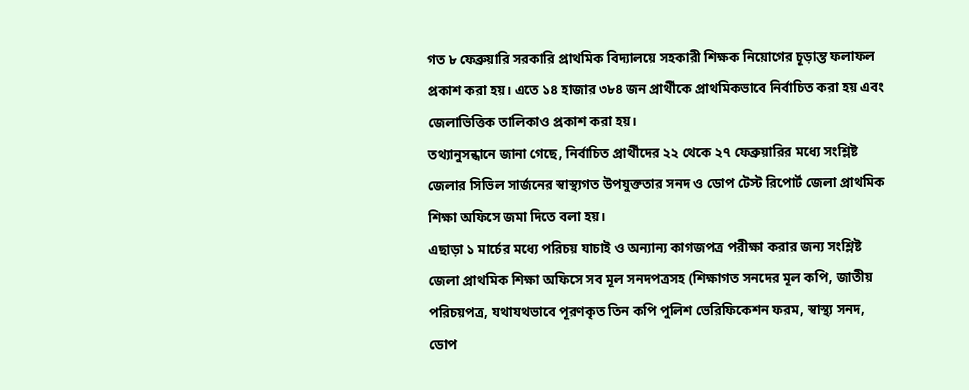গত ৮ ফেব্রুয়ারি সরকারি প্রাথমিক বিদ্যালয়ে সহকারী শিক্ষক নিয়োগের চূড়ান্ত ফলাফল প্রকাশ করা হয়। এতে ১৪ হাজার ৩৮৪ জন প্রার্থীকে প্রাথমিকভাবে নির্বাচিত করা হয় এবং জেলাভিত্তিক তালিকাও প্রকাশ করা হয়।
তথ্যানুসন্ধানে জানা গেছে, নির্বাচিত প্রার্থীদের ২২ থেকে ২৭ ফেব্রুয়ারির মধ্যে সংশ্লিষ্ট জেলার সিভিল সার্জনের স্বাস্থ্যগত উপযুক্ততার সনদ ও ডোপ টেস্ট রিপোর্ট জেলা প্রাথমিক শিক্ষা অফিসে জমা দিতে বলা হয়।
এছাড়া ১ মার্চের মধ্যে পরিচয় যাচাই ও অন্যান্য কাগজপত্র পরীক্ষা করার জন্য সংশ্লিষ্ট জেলা প্রাথমিক শিক্ষা অফিসে সব মূল সনদপত্রসহ (শিক্ষাগত সনদের মূল কপি, জাতীয় পরিচয়পত্র, যথাযথভাবে পূরণকৃত তিন কপি পুলিশ ভেরিফিকেশন ফরম, স্বাস্থ্য সনদ, ডোপ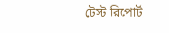টেস্ট রিপোর্ট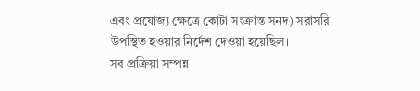এবং প্রযোজ্য ক্ষেত্রে কোটা সংক্রান্ত সনদ) সরাসরি উপস্থিত হওয়ার নির্দেশ দেওয়া হয়েছিল।
সব প্রক্রিয়া সম্পন্ন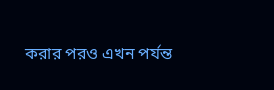করার পরও এখন পর্যন্ত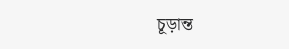চূড়ান্ত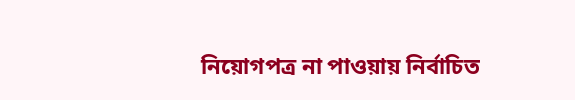নিয়োগপত্র না পাওয়ায় নির্বাচিত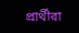প্রার্থীরা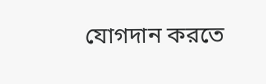যোগদান করতে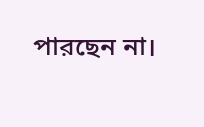পারছেন না।